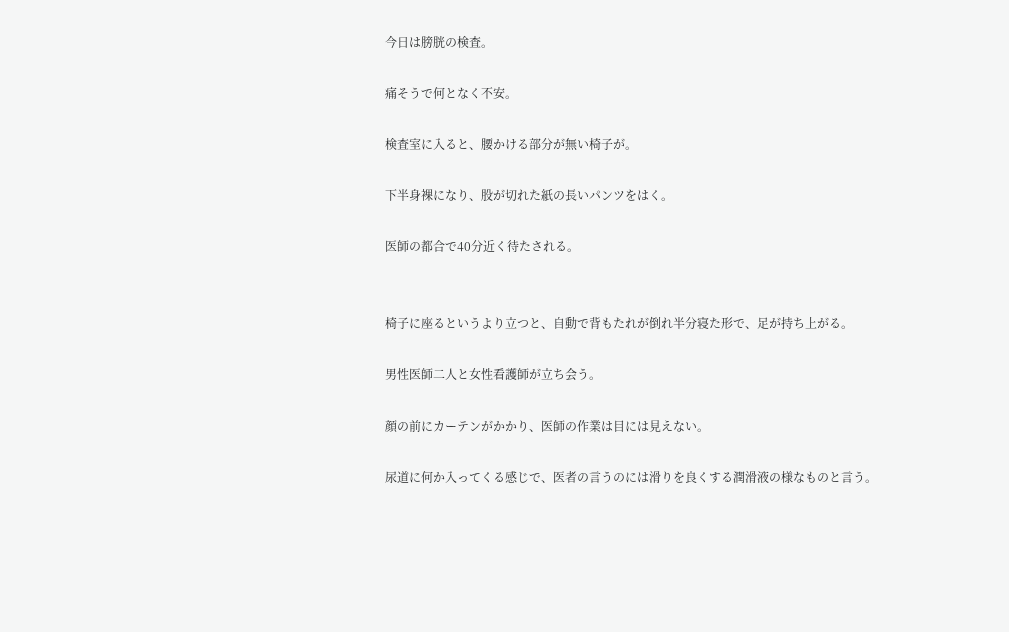今日は膀胱の検査。

痛そうで何となく不安。

検査室に入ると、腰かける部分が無い椅子が。

下半身裸になり、股が切れた紙の長いパンツをはく。

医師の都合で40分近く待たされる。


椅子に座るというより立つと、自動で背もたれが倒れ半分寝た形で、足が持ち上がる。

男性医師二人と女性看護師が立ち会う。

顔の前にカーテンがかかり、医師の作業は目には見えない。

尿道に何か入ってくる感じで、医者の言うのには滑りを良くする潤滑液の様なものと言う。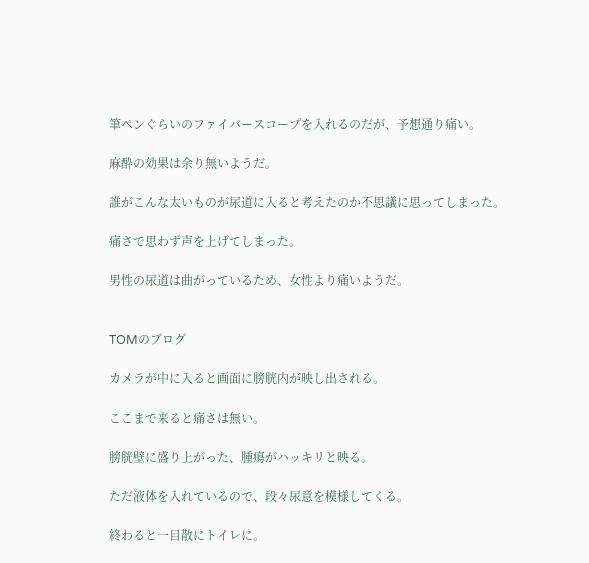筆ペンぐらいのファイバースコープを入れるのだが、予想通り痛い。

麻酔の効果は余り無いようだ。

誰がこんな太いものが尿道に入ると考えたのか不思議に思ってしまった。

痛さで思わず声を上げてしまった。

男性の尿道は曲がっているため、女性より痛いようだ。


TOMのブログ

カメラが中に入ると画面に膀胱内が映し出される。

ここまで来ると痛さは無い。

膀胱壁に盛り上がった、腫瘍がハッキリと映る。

ただ液体を入れているので、段々尿意を模様してくる。

終わると一目散にトイレに。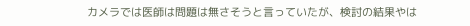カメラでは医師は問題は無さそうと言っていたが、検討の結果やは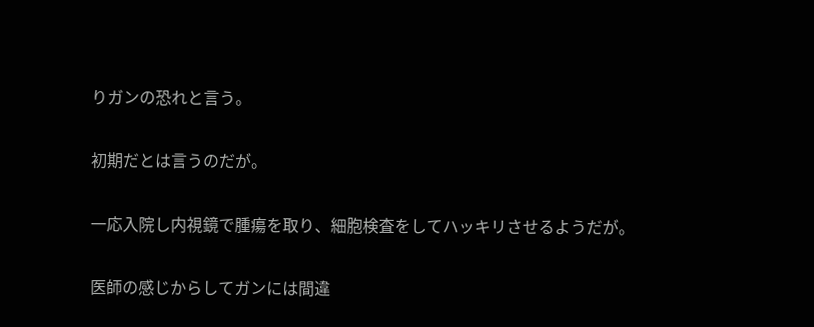りガンの恐れと言う。

初期だとは言うのだが。

一応入院し内視鏡で腫瘍を取り、細胞検査をしてハッキリさせるようだが。

医師の感じからしてガンには間違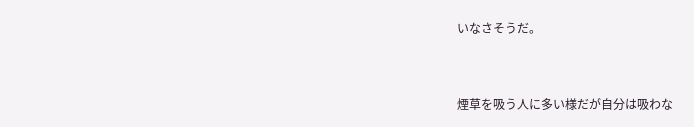いなさそうだ。


煙草を吸う人に多い様だが自分は吸わな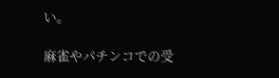い。

麻雀やパチンコでの受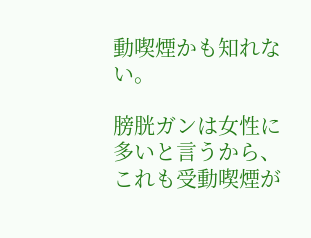動喫煙かも知れない。

膀胱ガンは女性に多いと言うから、これも受動喫煙が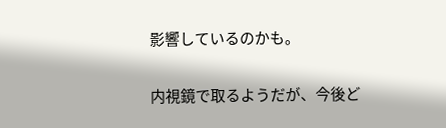影響しているのかも。

内視鏡で取るようだが、今後ど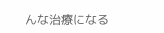んな治療になる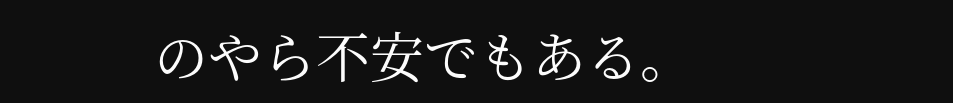のやら不安でもある。